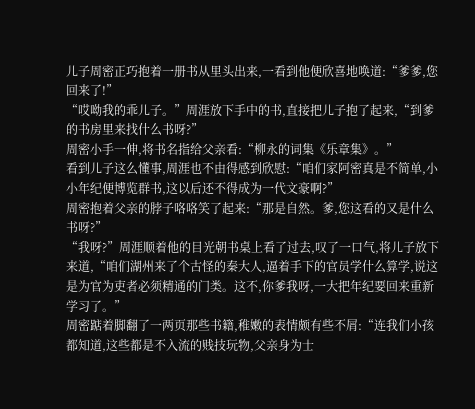儿子周密正巧抱着一册书从里头出来,一看到他便欣喜地唤道:“爹爹,您回来了!”
“哎呦我的乖儿子。”周涯放下手中的书,直接把儿子抱了起来,“到爹的书房里来找什么书呀?”
周密小手一伸,将书名指给父亲看:“柳永的词集《乐章集》。”
看到儿子这么懂事,周涯也不由得感到欣慰:“咱们家阿密真是不简单,小小年纪便博览群书,这以后还不得成为一代文豪啊?”
周密抱着父亲的脖子咯咯笑了起来:“那是自然。爹,您这看的又是什么书呀?”
“我呀?”周涯顺着他的目光朝书桌上看了过去,叹了一口气,将儿子放下来道,“咱们湖州来了个古怪的秦大人,逼着手下的官员学什么算学,说这是为官为吏者必须精通的门类。这不,你爹我呀,一大把年纪要回来重新学习了。”
周密踮着脚翻了一两页那些书籍,稚嫩的表情颇有些不屑:“连我们小孩都知道,这些都是不入流的贱技玩物,父亲身为士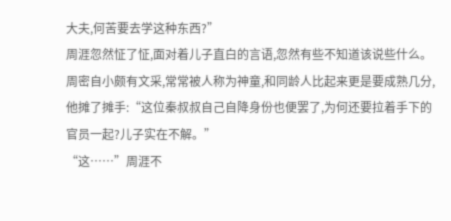大夫,何苦要去学这种东西?”
周涯忽然怔了怔,面对着儿子直白的言语,忽然有些不知道该说些什么。
周密自小颇有文采,常常被人称为神童,和同龄人比起来更是要成熟几分,他摊了摊手:“这位秦叔叔自己自降身份也便罢了,为何还要拉着手下的官员一起?儿子实在不解。”
“这……”周涯不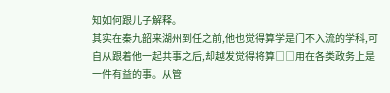知如何跟儿子解释。
其实在秦九韶来湖州到任之前,他也觉得算学是门不入流的学科,可自从跟着他一起共事之后,却越发觉得将算□□用在各类政务上是一件有益的事。从管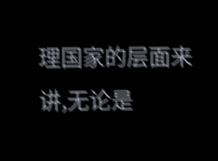理国家的层面来讲,无论是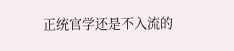正统官学还是不入流的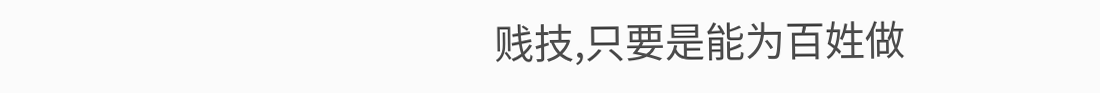贱技,只要是能为百姓做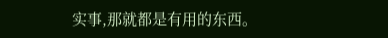实事,那就都是有用的东西。